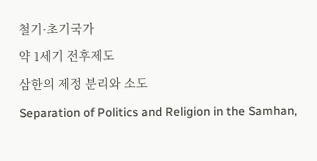철기·초기국가
약 1세기 전후제도
삼한의 제정 분리와 소도
Separation of Politics and Religion in the Samhan,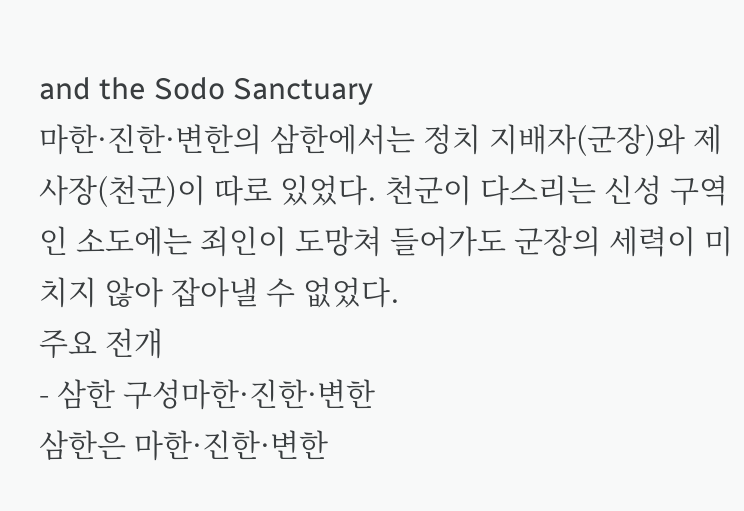and the Sodo Sanctuary
마한·진한·변한의 삼한에서는 정치 지배자(군장)와 제사장(천군)이 따로 있었다. 천군이 다스리는 신성 구역인 소도에는 죄인이 도망쳐 들어가도 군장의 세력이 미치지 않아 잡아낼 수 없었다.
주요 전개
- 삼한 구성마한·진한·변한
삼한은 마한·진한·변한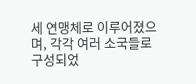세 연맹체로 이루어졌으며, 각각 여러 소국들로 구성되었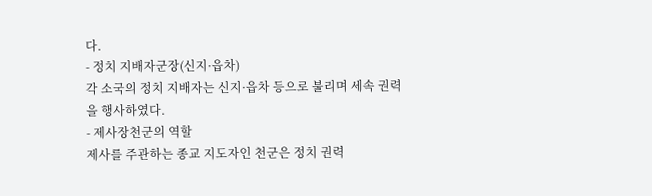다.
- 정치 지배자군장(신지·읍차)
각 소국의 정치 지배자는 신지·읍차 등으로 불리며 세속 권력을 행사하였다.
- 제사장천군의 역할
제사를 주관하는 종교 지도자인 천군은 정치 권력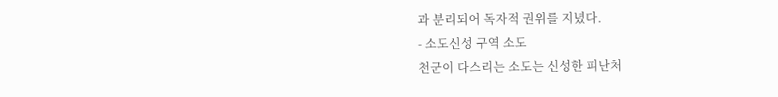과 분리되어 독자적 권위를 지녔다.
- 소도신성 구역 소도
천군이 다스리는 소도는 신성한 피난처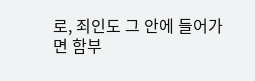로, 죄인도 그 안에 들어가면 함부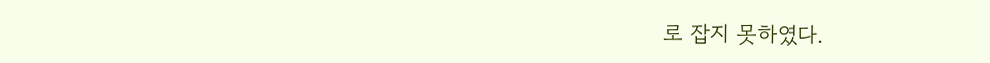로 잡지 못하였다.